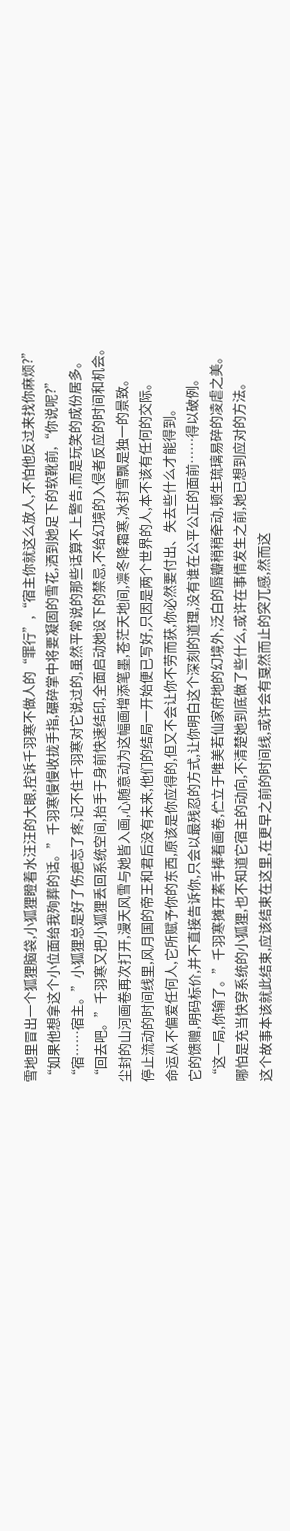雪地里冒出一个狐狸脑袋,小狐狸瞪着水汪汪的大眼,控诉千羽寒不做人的“罪行”,“宿主你就这么放人,不怕他反过来找你麻烦?”
“如果他想拿这个小位面给我殉葬的话。”千羽寒慢慢收拢手指,碾碎掌中将要凝固的雪花,洒到她足下的软靴前,“你说呢?”
“宿……宿主。”小狐狸总是好了伤疤忘了疼,记不住千羽寒对它说过的,虽然平常说的那些话算不上警告,而是玩笑的成份居多。
“回去吧。”千羽寒又把小狐狸丢回系统空间,抬手于身前快速结印,全面启动她设下的禁忌,不给幻境的入侵者反应的时间和机会。
尘封的山河画卷再次打开,漫天风雪与她皆入画,心随意动为这幅画增添笔墨,苍茫天地间,凛冬降霜寒,冰封雪飘是独一的景致。
停止流动的时间线里,风月国的帝王和君后没有未来,他们的结局一开始便已写好,只因是两个世界的人,本不该有任何的交际。
命运从不偏爱任何人,它所赋予你的东西,原该是你应得的,但又不会让你不劳而获,你必然要付出、失去些什么才能得到。
它的馈赠,明码标价,并不直接告诉你,只会以最残忍的方式,让你明白这个深刻的道理,没有谁在公平公正的面前……得以破例。
“这一局,你输了。”千羽寒摊开素手捧着画卷,伫立于唯美若仙家府地的幻境外,泛白的唇瓣稍稍牵动,顿生琉璃易碎的凌虐之美。
哪怕是充当快穿系统的小狐狸,也不知道它宿主的动向,不清楚她到底做了些什么,或许在事情发生之前,她已想到应对的方法。
这个故事本该就此结束,应该结束在这里,在更早之前的时间线,或许会有戛然而止的突兀感,然而这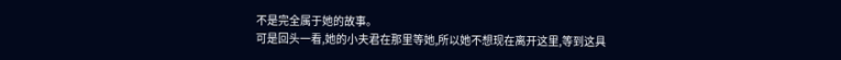不是完全属于她的故事。
可是回头一看,她的小夫君在那里等她,所以她不想现在离开这里,等到这具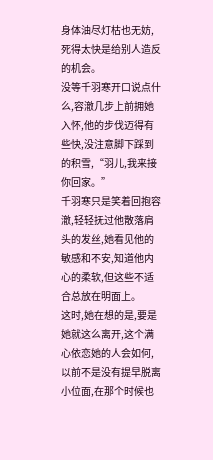身体油尽灯枯也无妨,死得太快是给别人造反的机会。
没等千羽寒开口说点什么,容澈几步上前拥她入怀,他的步伐迈得有些快,没注意脚下踩到的积雪,“羽儿,我来接你回家。”
千羽寒只是笑着回抱容澈,轻轻抚过他散落肩头的发丝,她看见他的敏感和不安,知道他内心的柔软,但这些不适合总放在明面上。
这时,她在想的是,要是她就这么离开,这个满心依恋她的人会如何,以前不是没有提早脱离小位面,在那个时候也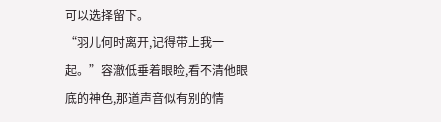可以选择留下。
“羽儿何时离开,记得带上我一起。”容澈低垂着眼睑,看不清他眼底的神色,那道声音似有别的情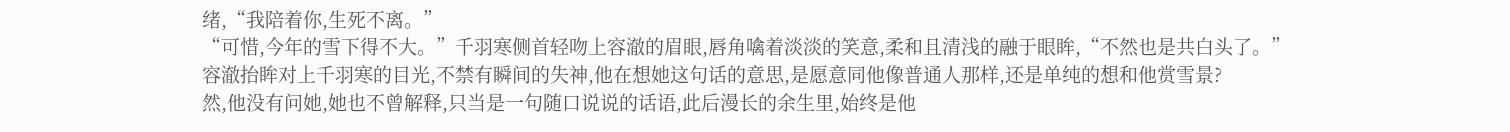绪,“我陪着你,生死不离。”
“可惜,今年的雪下得不大。”千羽寒侧首轻吻上容澈的眉眼,唇角噙着淡淡的笑意,柔和且清浅的融于眼眸,“不然也是共白头了。”
容澈抬眸对上千羽寒的目光,不禁有瞬间的失神,他在想她这句话的意思,是愿意同他像普通人那样,还是单纯的想和他赏雪景?
然,他没有问她,她也不曾解释,只当是一句随口说说的话语,此后漫长的余生里,始终是他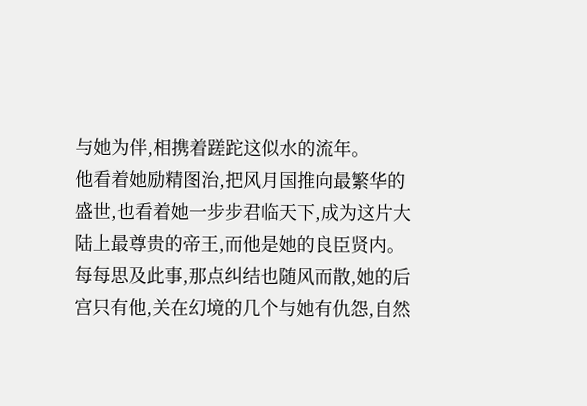与她为伴,相携着蹉跎这似水的流年。
他看着她励精图治,把风月国推向最繁华的盛世,也看着她一步步君临天下,成为这片大陆上最尊贵的帝王,而他是她的良臣贤内。
每每思及此事,那点纠结也随风而散,她的后宫只有他,关在幻境的几个与她有仇怨,自然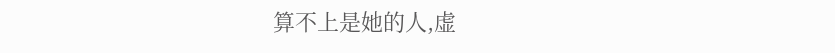算不上是她的人,虚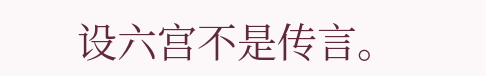设六宫不是传言。